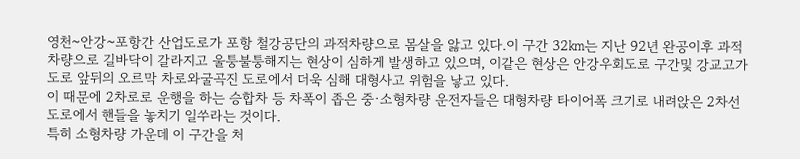영천~안강~포항간 산업도로가 포항 철강공단의 과적차량으로 몸살을 앓고 있다.이 구간 32㎞는 지난 92년 완공이후 과적차량으로 길바닥이 갈라지고 울퉁불퉁해지는 현상이 심하게 발생하고 있으며, 이같은 현상은 안강우회도로 구간및 강교고가도로 앞뒤의 오르막 차로와굴곡진 도로에서 더욱 심해 대형사고 위험을 낳고 있다.
이 때문에 2차로로 운행을 하는 승합차 등 차폭이 좁은 중·소형차량 운전자들은 대형차량 타이어폭 크기로 내려앉은 2차선도로에서 핸들을 놓치기 일쑤라는 것이다.
특히 소형차량 가운데 이 구간을 처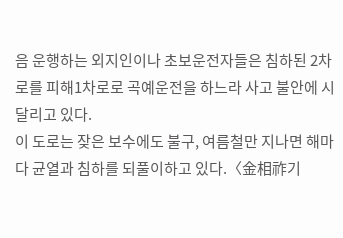음 운행하는 외지인이나 초보운전자들은 침하된 2차로를 피해1차로로 곡예운전을 하느라 사고 불안에 시달리고 있다.
이 도로는 잦은 보수에도 불구, 여름철만 지나면 해마다 균열과 침하를 되풀이하고 있다.〈金相祚기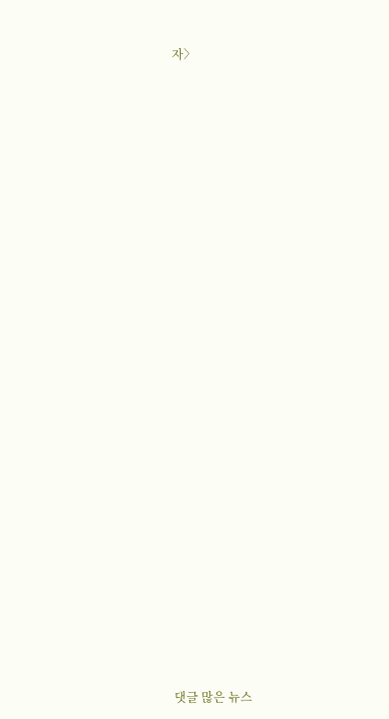자〉


































댓글 많은 뉴스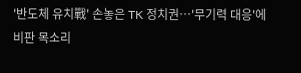'반도체 유치戰' 손놓은 TK 정치권…'무기력 대응'에 비판 목소리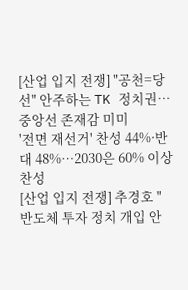[산업 입지 전쟁] "공천=당선" 안주하는 TK 정치권…중앙선 존재감 미미
'전면 재선거' 찬성 44%·반대 48%…2030은 60% 이상 찬성
[산업 입지 전쟁] 추경호 "반도체 투자 정치 개입 안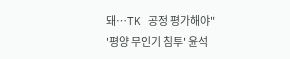돼…TK 공정 평가해야"
'평양 무인기 침투' 윤석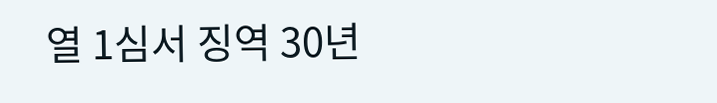열 1심서 징역 30년